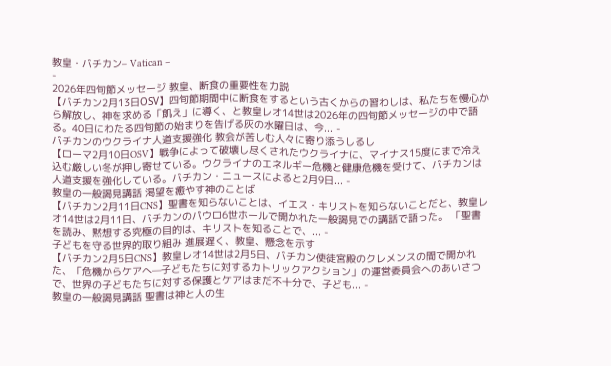教皇・バチカン– Vatican –
-
2026年四旬節メッセージ 教皇、断食の重要性を力説
【バチカン2月13日ОSV】四旬節期間中に断食をするという古くからの習わしは、私たちを慢心から解放し、神を求める「飢え」に導く、と教皇レオ14世は2026年の四旬節メッセージの中で語る。40日にわたる四旬節の始まりを告げる灰の水曜日は、今... -
バチカンのウクライナ人道支援強化 教会が苦しむ人々に寄り添うしるし
【ローマ2月10日OSV】戦争によって破壊し尽くされたウクライナに、マイナス15度にまで冷え込む厳しい冬が押し寄せている。ウクライナのエネルギー危機と健康危機を受けて、バチカンは人道支援を強化している。バチカン・ニュースによると2月9日... -
教皇の一般謁見講話 渇望を癒やす神のことば
【バチカン2月11日CNS】聖書を知らないことは、イエス・キリストを知らないことだと、教皇レオ14世は2月11日、バチカンのパウロ6世ホールで開かれた一般謁見での講話で語った。 「聖書を読み、黙想する究極の目的は、キリストを知ることで、... -
子どもを守る世界的取り組み 進展遅く、教皇、懸念を示す
【バチカン2月5日CNS】教皇レオ14世は2月5日、バチカン使徒宮殿のクレメンスの間で開かれた、「危機からケアへ—子どもたちに対するカトリックアクション」の運営委員会へのあいさつで、世界の子どもたちに対する保護とケアはまだ不十分で、子ども... -
教皇の一般謁見講話 聖書は神と人の生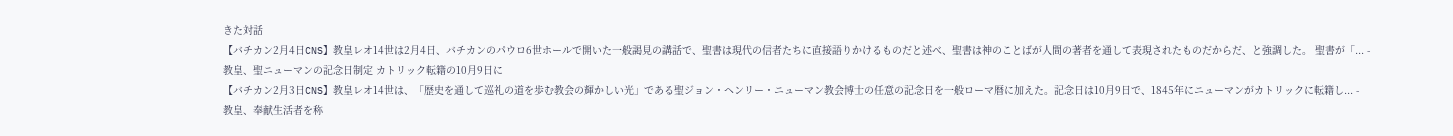きた対話
【バチカン2月4日CNS】教皇レオ14世は2月4日、バチカンのパウロ6世ホールで開いた一般謁見の講話で、聖書は現代の信者たちに直接語りかけるものだと述べ、聖書は神のことばが人間の著者を通して表現されたものだからだ、と強調した。 聖書が「... -
教皇、聖ニューマンの記念日制定 カトリック転籍の10月9日に
【バチカン2月3日CNS】教皇レオ14世は、「歴史を通して巡礼の道を歩む教会の輝かしい光」である聖ジョン・ヘンリー・ニューマン教会博士の任意の記念日を一般ローマ暦に加えた。記念日は10月9日で、1845年にニューマンがカトリックに転籍し... -
教皇、奉献生活者を称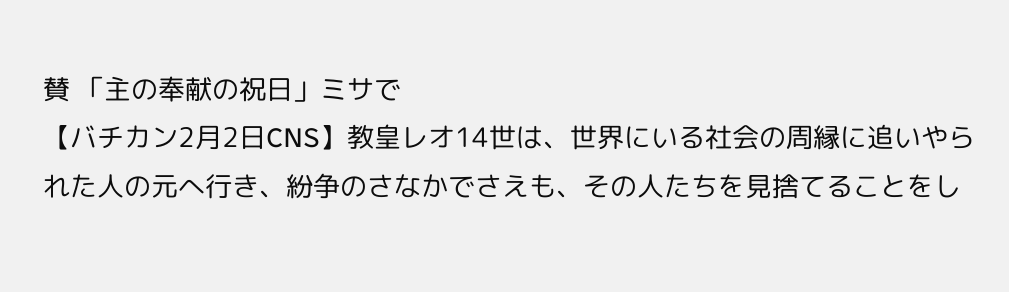賛 「主の奉献の祝日」ミサで
【バチカン2月2日CNS】教皇レオ14世は、世界にいる社会の周縁に追いやられた人の元へ行き、紛争のさなかでさえも、その人たちを見捨てることをし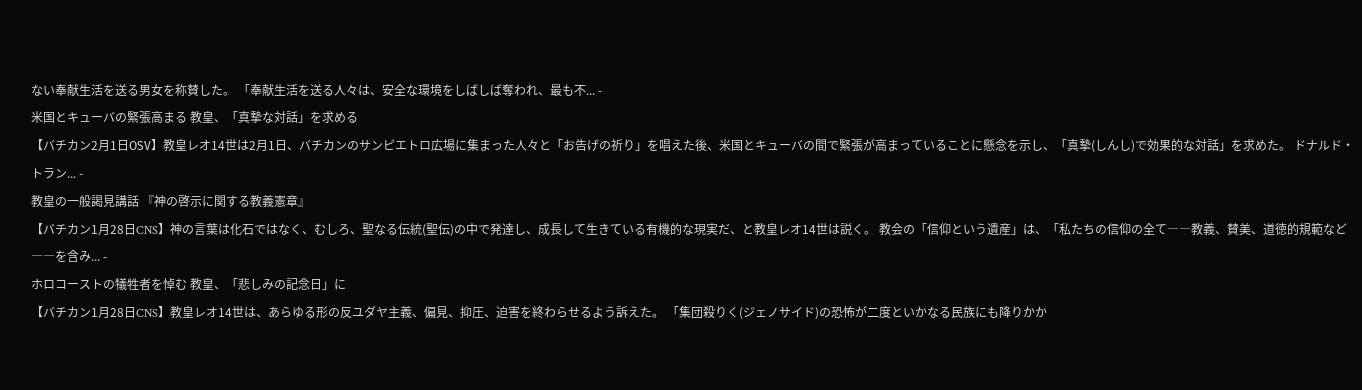ない奉献生活を送る男女を称賛した。 「奉献生活を送る人々は、安全な環境をしばしば奪われ、最も不... -
米国とキューバの緊張高まる 教皇、「真摯な対話」を求める
【バチカン2月1日ОSV】教皇レオ14世は2月1日、バチカンのサンピエトロ広場に集まった人々と「お告げの祈り」を唱えた後、米国とキューバの間で緊張が高まっていることに懸念を示し、「真摯(しんし)で効果的な対話」を求めた。 ドナルド・トラン... -
教皇の一般謁見講話 『神の啓示に関する教義憲章』
【バチカン1月28日CNS】神の言葉は化石ではなく、むしろ、聖なる伝統(聖伝)の中で発達し、成長して生きている有機的な現実だ、と教皇レオ14世は説く。 教会の「信仰という遺産」は、「私たちの信仰の全て――教義、賛美、道徳的規範など――を含み... -
ホロコーストの犠牲者を悼む 教皇、「悲しみの記念日」に
【バチカン1月28日CNS】教皇レオ14世は、あらゆる形の反ユダヤ主義、偏見、抑圧、迫害を終わらせるよう訴えた。 「集団殺りく(ジェノサイド)の恐怖が二度といかなる民族にも降りかか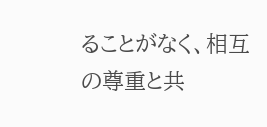ることがなく、相互の尊重と共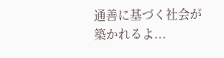通善に基づく社会が築かれるよ...